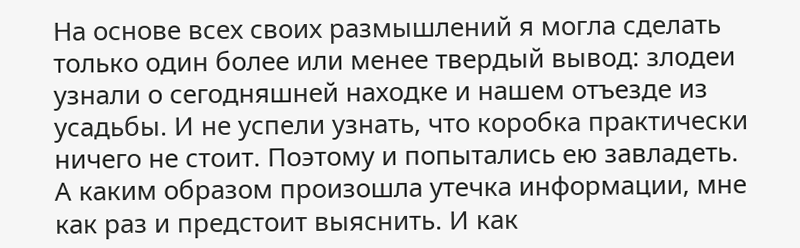На основе всех своих размышлений я могла сделать только один более или менее твердый вывод: злодеи узнали о сегодняшней находке и нашем отъезде из усадьбы. И не успели узнать, что коробка практически ничего не стоит. Поэтому и попытались ею завладеть. А каким образом произошла утечка информации, мне как раз и предстоит выяснить. И как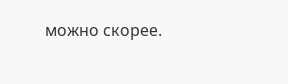можно скорее.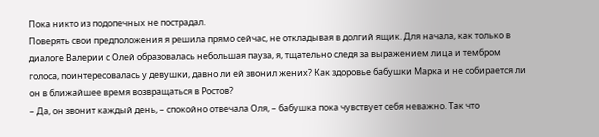Пока никто из подопечных не пострадал.
Поверять свои предположения я решила прямо сейчас, не откладывая в долгий ящик. Для начала, как только в диалоге Валерии с Олей образовалась небольшая пауза, я, тщательно следя за выражением лица и тембром голоса, поинтересовалась у девушки, давно ли ей звонил жених? Как здоровье бабушки Марка и не собирается ли он в ближайшее время возвращаться в Ростов?
– Да, он звонит каждый день, – спокойно отвечала Оля, – бабушка пока чувствует себя неважно. Так что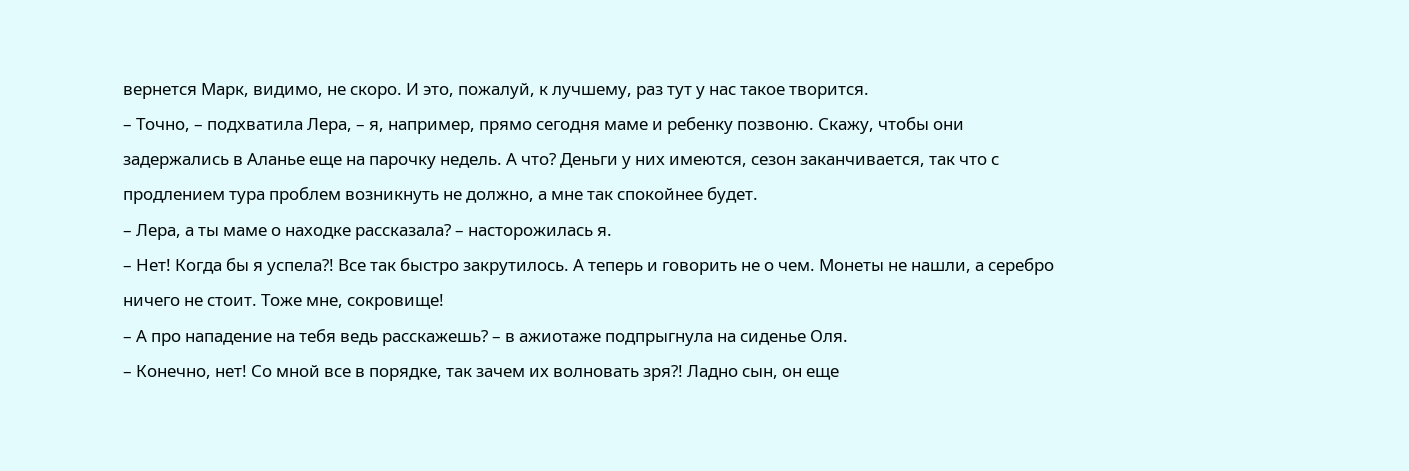вернется Марк, видимо, не скоро. И это, пожалуй, к лучшему, раз тут у нас такое творится.
– Точно, – подхватила Лера, – я, например, прямо сегодня маме и ребенку позвоню. Скажу, чтобы они задержались в Аланье еще на парочку недель. А что? Деньги у них имеются, сезон заканчивается, так что с продлением тура проблем возникнуть не должно, а мне так спокойнее будет.
– Лера, а ты маме о находке рассказала? – насторожилась я.
– Нет! Когда бы я успела?! Все так быстро закрутилось. А теперь и говорить не о чем. Монеты не нашли, а серебро ничего не стоит. Тоже мне, сокровище!
– А про нападение на тебя ведь расскажешь? – в ажиотаже подпрыгнула на сиденье Оля.
– Конечно, нет! Со мной все в порядке, так зачем их волновать зря?! Ладно сын, он еще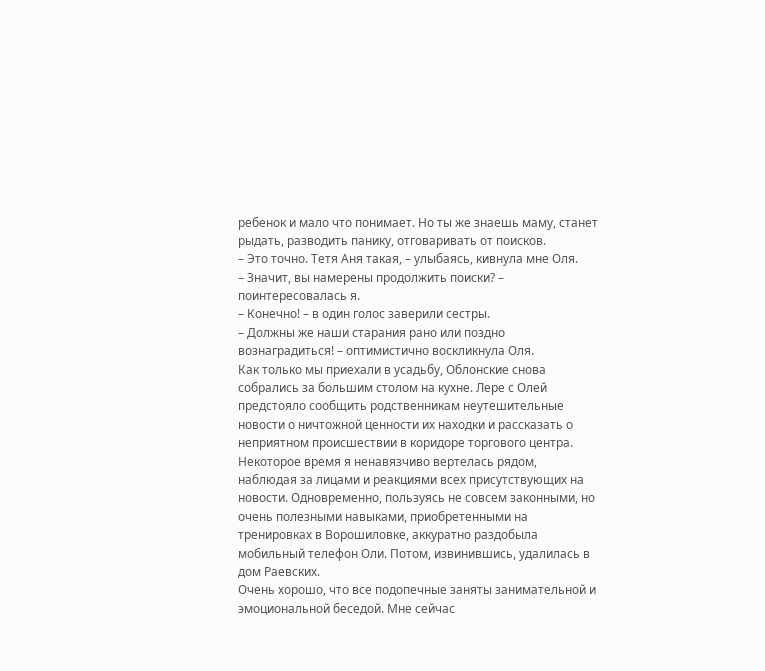ребенок и мало что понимает. Но ты же знаешь маму, станет рыдать, разводить панику, отговаривать от поисков.
– Это точно. Тетя Аня такая, – улыбаясь, кивнула мне Оля.
– Значит, вы намерены продолжить поиски? – поинтересовалась я.
– Конечно! – в один голос заверили сестры.
– Должны же наши старания рано или поздно вознаградиться! – оптимистично воскликнула Оля.
Как только мы приехали в усадьбу, Облонские снова собрались за большим столом на кухне. Лере с Олей предстояло сообщить родственникам неутешительные новости о ничтожной ценности их находки и рассказать о неприятном происшествии в коридоре торгового центра.
Некоторое время я ненавязчиво вертелась рядом, наблюдая за лицами и реакциями всех присутствующих на новости. Одновременно, пользуясь не совсем законными, но очень полезными навыками, приобретенными на тренировках в Ворошиловке, аккуратно раздобыла мобильный телефон Оли. Потом, извинившись, удалилась в дом Раевских.
Очень хорошо, что все подопечные заняты занимательной и эмоциональной беседой. Мне сейчас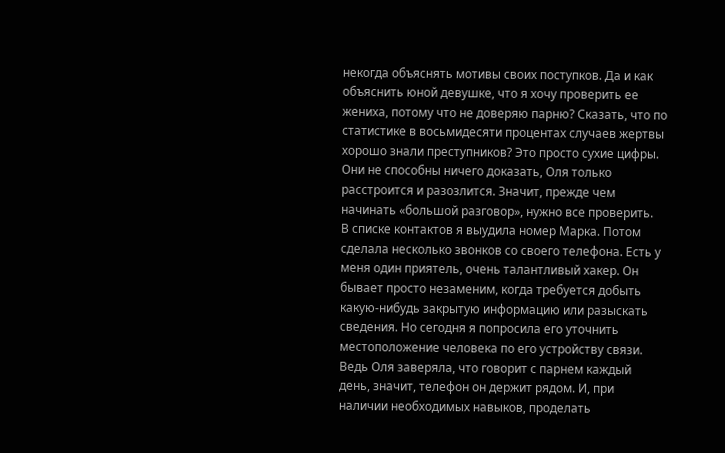некогда объяснять мотивы своих поступков. Да и как объяснить юной девушке, что я хочу проверить ее жениха, потому что не доверяю парню? Сказать, что по статистике в восьмидесяти процентах случаев жертвы хорошо знали преступников? Это просто сухие цифры. Они не способны ничего доказать, Оля только расстроится и разозлится. Значит, прежде чем начинать «большой разговор», нужно все проверить.
В списке контактов я выудила номер Марка. Потом сделала несколько звонков со своего телефона. Есть у меня один приятель, очень талантливый хакер. Он бывает просто незаменим, когда требуется добыть какую-нибудь закрытую информацию или разыскать сведения. Но сегодня я попросила его уточнить местоположение человека по его устройству связи. Ведь Оля заверяла, что говорит с парнем каждый день, значит, телефон он держит рядом. И, при наличии необходимых навыков, проделать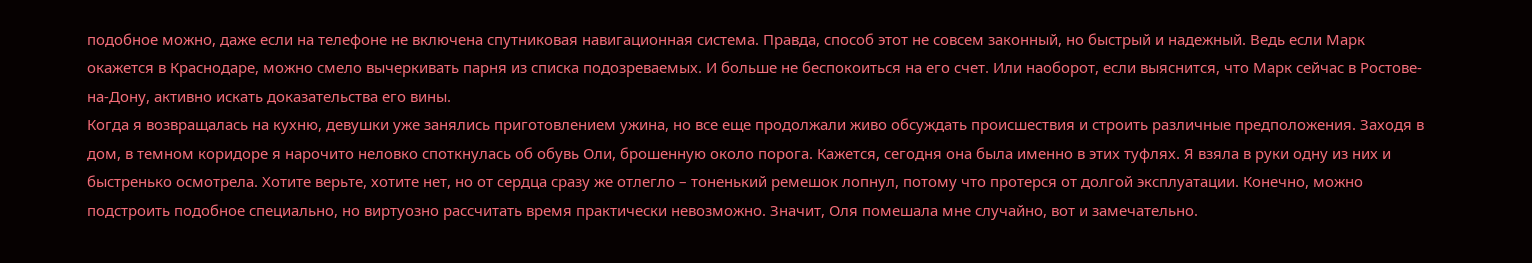подобное можно, даже если на телефоне не включена спутниковая навигационная система. Правда, способ этот не совсем законный, но быстрый и надежный. Ведь если Марк окажется в Краснодаре, можно смело вычеркивать парня из списка подозреваемых. И больше не беспокоиться на его счет. Или наоборот, если выяснится, что Марк сейчас в Ростове-на-Дону, активно искать доказательства его вины.
Когда я возвращалась на кухню, девушки уже занялись приготовлением ужина, но все еще продолжали живо обсуждать происшествия и строить различные предположения. Заходя в дом, в темном коридоре я нарочито неловко споткнулась об обувь Оли, брошенную около порога. Кажется, сегодня она была именно в этих туфлях. Я взяла в руки одну из них и быстренько осмотрела. Хотите верьте, хотите нет, но от сердца сразу же отлегло – тоненький ремешок лопнул, потому что протерся от долгой эксплуатации. Конечно, можно подстроить подобное специально, но виртуозно рассчитать время практически невозможно. Значит, Оля помешала мне случайно, вот и замечательно.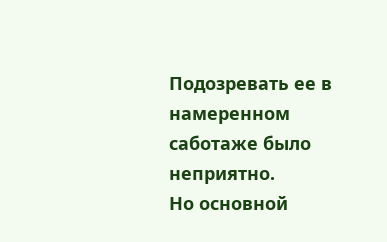Подозревать ее в намеренном саботаже было неприятно.
Но основной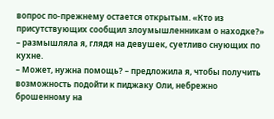вопрос по-прежнему остается открытым. «Кто из присутствующих сообщил злоумышленникам о находке?» – размышляла я, глядя на девушек, суетливо снующих по кухне.
– Может, нужна помощь? – предложила я, чтобы получить возможность подойти к пиджаку Оли, небрежно брошенному на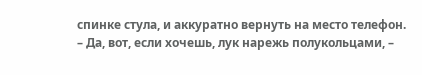спинке стула, и аккуратно вернуть на место телефон.
– Да, вот, если хочешь, лук нарежь полукольцами, –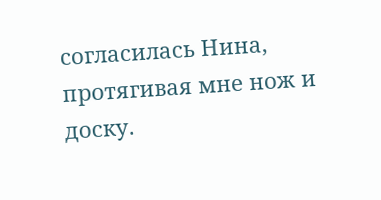согласилась Нина, протягивая мне нож и доску.